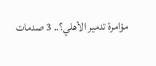مؤامرة تدمير الأهلي؟.. 3 صدمات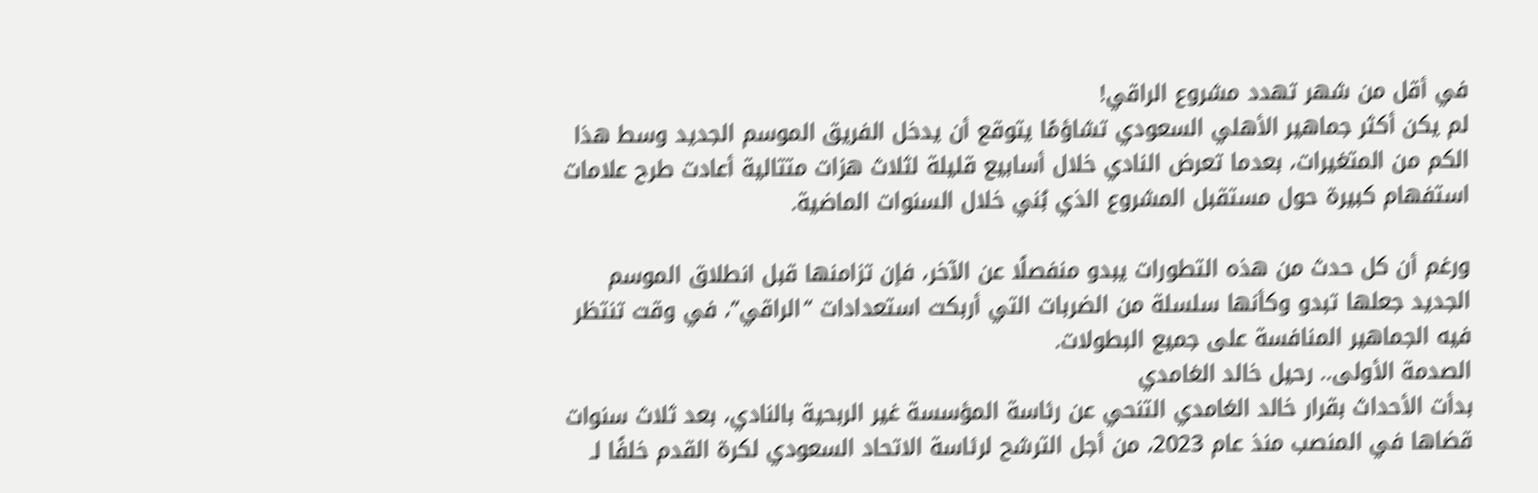في أقل من شهر تهدد مشروع الراقي!
لم يكن أكثر جماهير الأهلي السعودي تشاؤمًا يتوقع أن يدخل الفريق الموسم الجديد وسط هذا الكم من المتغيرات، بعدما تعرض النادي خلال أسابيع قليلة لثلاث هزات متتالية أعادت طرح علامات استفهام كبيرة حول مستقبل المشروع الذي بُني خلال السنوات الماضية.

ورغم أن كل حدث من هذه التطورات يبدو منفصلًا عن الآخر، فإن تزامنها قبل انطلاق الموسم الجديد جعلها تبدو وكأنها سلسلة من الضربات التي أربكت استعدادات “الراقي”، في وقت تنتظر فيه الجماهير المنافسة على جميع البطولات.
الصدمة الأولى.. رحيل خالد الغامدي
بدأت الأحداث بقرار خالد الغامدي التنحي عن رئاسة المؤسسة غير الربحية بالنادي، بعد ثلاث سنوات قضاها في المنصب منذ عام 2023، من أجل الترشح لرئاسة الاتحاد السعودي لكرة القدم خلفًا لـ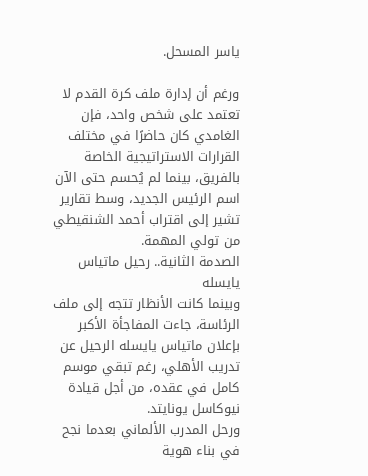ياسر المسحل.

ورغم أن إدارة ملف كرة القدم لا تعتمد على شخص واحد، فإن الغامدي كان حاضرًا في مختلف القرارات الاستراتيجية الخاصة بالفريق، بينما لم يُحسم حتى الآن اسم الرئيس الجديد، وسط تقارير تشير إلى اقتراب أحمد الشنقيطي من تولي المهمة.
الصدمة الثانية.. رحيل ماتياس يايسله
وبينما كانت الأنظار تتجه إلى ملف الرئاسة، جاءت المفاجأة الأكبر بإعلان ماتياس يايسله الرحيل عن تدريب الأهلي، رغم تبقي موسم كامل في عقده، من أجل قيادة نيوكاسل يونايتد.
ورحل المدرب الألماني بعدما نجح في بناء هوية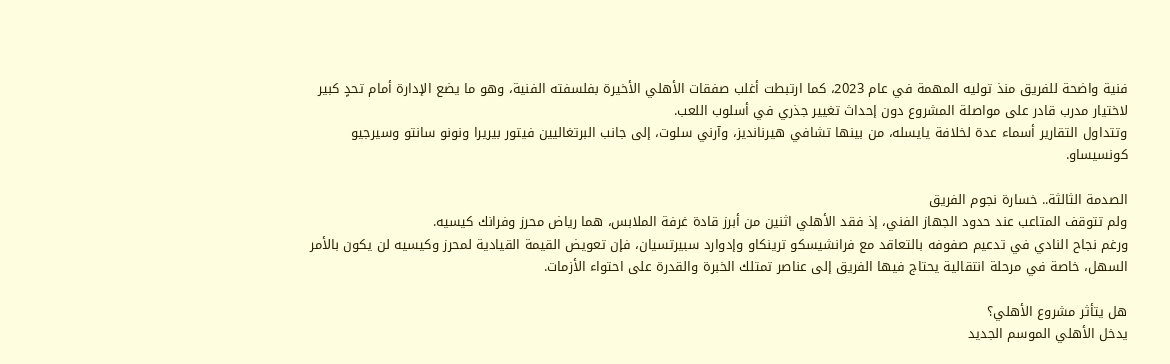فنية واضحة للفريق منذ توليه المهمة في عام 2023، كما ارتبطت أغلب صفقات الأهلي الأخيرة بفلسفته الفنية، وهو ما يضع الإدارة أمام تحدٍ كبير لاختيار مدرب قادر على مواصلة المشروع دون إحداث تغيير جذري في أسلوب اللعب.
وتتداول التقارير أسماء عدة لخلافة يايسله، من بينها تشافي هيرنانديز، وآرني سلوت، إلى جانب البرتغاليين فيتور بيريرا ونونو سانتو وسيرجيو كونسيساو.

الصدمة الثالثة.. خسارة نجوم الفريق
ولم تتوقف المتاعب عند حدود الجهاز الفني، إذ فقد الأهلي اثنين من أبرز قادة غرفة الملابس، هما رياض محرز وفرانك كيسيه.
ورغم نجاح النادي في تدعيم صفوفه بالتعاقد مع فرانشيسكو ترينكاو وإدوارد سبيرتسيان، فإن تعويض القيمة القيادية لمحرز وكيسيه لن يكون بالأمر السهل، خاصة في مرحلة انتقالية يحتاج فيها الفريق إلى عناصر تمتلك الخبرة والقدرة على احتواء الأزمات.

هل يتأثر مشروع الأهلي؟
يدخل الأهلي الموسم الجديد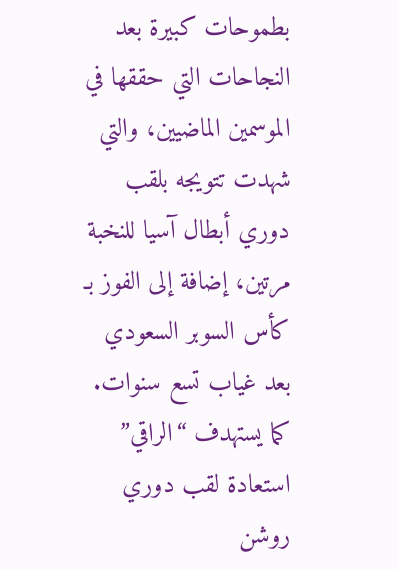بطموحات كبيرة بعد النجاحات التي حققها في الموسمين الماضيين، والتي شهدت تتويجه بلقب دوري أبطال آسيا للنخبة مرتين، إضافة إلى الفوز بـ كأس السوبر السعودي بعد غياب تسع سنوات.
كما يستهدف “الراقي” استعادة لقب دوري روشن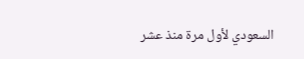السعودي لأول مرة منذ عشر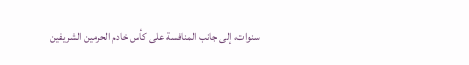سنوات، إلى جانب المنافسة على كأس خادم الحرمين الشريفين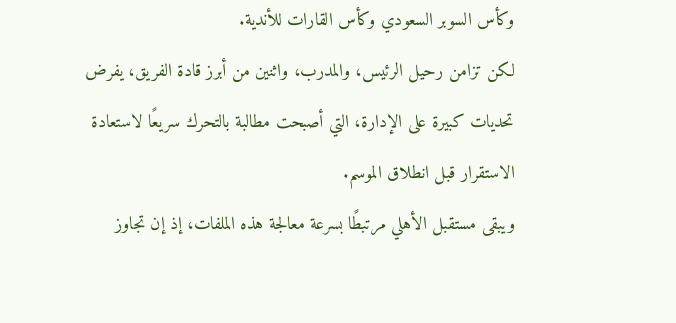وكأس السوبر السعودي وكأس القارات للأندية.
لكن تزامن رحيل الرئيس، والمدرب، واثنين من أبرز قادة الفريق، يفرض تحديات كبيرة على الإدارة، التي أصبحت مطالبة بالتحرك سريعًا لاستعادة الاستقرار قبل انطلاق الموسم.
ويبقى مستقبل الأهلي مرتبطًا بسرعة معالجة هذه الملفات، إذ إن تجاوز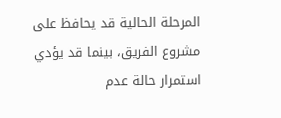المرحلة الحالية قد يحافظ على مشروع الفريق، بينما قد يؤدي استمرار حالة عدم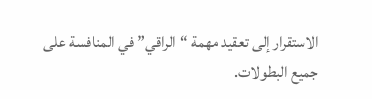الاستقرار إلى تعقيد مهمة “الراقي” في المنافسة على جميع البطولات.